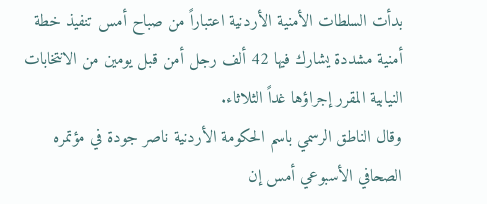بدأت السلطات الأمنية الأردنية اعتباراً من صباح أمس تنفيذ خطة أمنية مشددة يشارك فيها 42 ألف رجل أمن قبل يومين من الانتخابات النيابية المقرر إجراؤها غداً الثلاثاء.
وقال الناطق الرسمي باسم الحكومة الأردنية ناصر جودة في مؤتمره الصحافي الأسبوعي أمس إن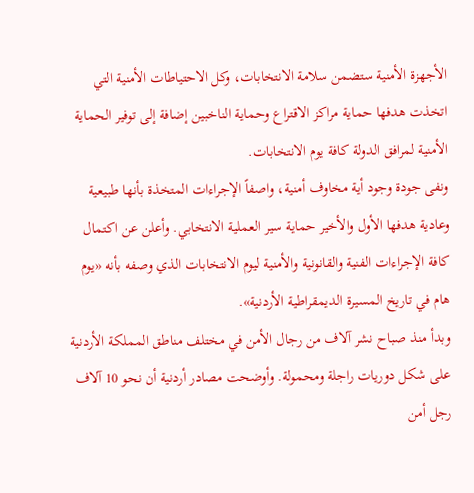الأجهزة الأمنية ستضمن سلامة الانتخابات، وكل الاحتياطات الأمنية التي اتخذت هدفها حماية مراكز الاقتراع وحماية الناخبين إضافة إلى توفير الحماية الأمنية لمرافق الدولة كافة يوم الانتخابات.
ونفى جودة وجود أية مخاوف أمنية، واصفاً الإجراءات المتخذة بأنها طبيعية وعادية هدفها الأول والأخير حماية سير العملية الانتخابي. وأعلن عن اكتمال كافة الإجراءات الفنية والقانونية والأمنية ليوم الانتخابات الذي وصفه بأنه «يوم هام في تاريخ المسيرة الديمقراطية الأردنية».
وبدأ منذ صباح نشر آلاف من رجال الأمن في مختلف مناطق المملكة الأردنية على شكل دوريات راجلة ومحمولة. وأوضحت مصادر أردنية أن نحو 10 آلاف رجل أمن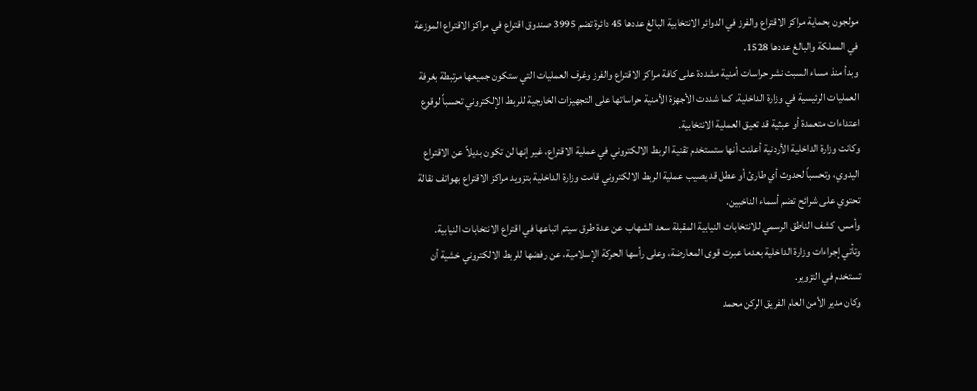مولجون بحماية مراكز الاقتراع والفرز في الدوائر الانتخابية البالغ عددها 45 دائرة تضم 3995 صندوق اقتراع في مراكز الاقتراع الموزعة في المملكة والبالغ عددها 1528.
وبدأ منذ مساء السبت نشر حراسات أمنية مشددة على كافة مراكز الاقتراع والفرز وغرف العمليات التي ستكون جميعها مرتبطة بغرفة العمليات الرئيسية في وزارة الداخلية. كما شددت الأجهزة الأمنية حراساتها على التجهيزات الخارجية للربط الإلكتروني تحسباً لوقوع اعتداءات متعمدة أو عبثية قد تعيق العملية الانتخابية.
وكانت وزارة الداخلية الأردنية أعلنت أنها ستستخدم تقنية الربط الالكتروني في عملية الاقتراع، غير إنها لن تكون بديلاً عن الاقتراع اليدوي، وتحسباً لحدوث أي طارئ أو عطل قد يصيب عملية الربط الالكتروني قامت وزارة الداخلية بتزويد مراكز الاقتراع بهواتف نقالة تحتوي على شرائح تضم أسماء الناخبين.
وأمس، كشف الناطق الرسمي للانتخابات النيابية المقبلة سعد الشهاب عن عدة طرق سيتم اتباعها في اقتراع الانتخابات النيابية. وتأتي إجراءات وزارة الداخلية بعدما عبرت قوى المعارضة، وعلى رأسها الحركة الإسلامية، عن رفضها للربط الالكتروني خشية أن تستخدم في التزوير.
وكان مدير الأمن العام الفريق الركن محمد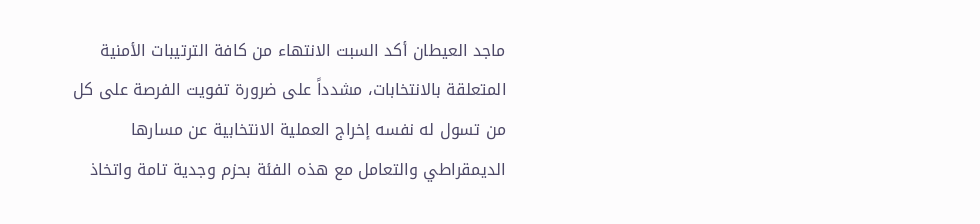ماجد العيطان أكد السبت الانتهاء من كافة الترتيبات الأمنية المتعلقة بالانتخابات، مشدداً على ضرورة تفويت الفرصة على كل من تسول له نفسه إخراج العملية الانتخابية عن مسارها الديمقراطي والتعامل مع هذه الفئة بحزم وجدية تامة واتخاذ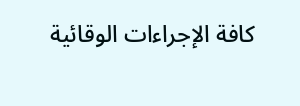كافة الإجراءات الوقائية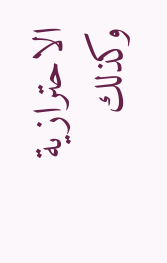الاحترازية وكذلك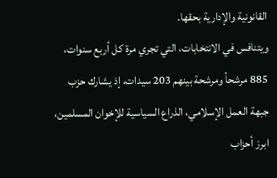القانونية والإدارية بحقها.
ويتنافس في الانتخابات، التي تجري مرة كل أربع سنوات، 885 مرشحاً ومرشحة بينهم 203 سيدات، إذ يشارك حزب جبهة العمل الإسلامي، الذراع السياسية للإخوان المسلمين،
ابرز أحزاب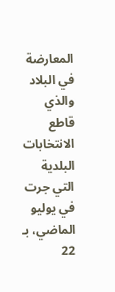المعارضة في البلاد والذي قاطع الانتخابات البلدية التي جرت في يوليو الماضي، بـ 22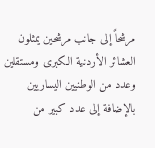مرشحاً إلى جانب مرشحين يمثلون العشائر الأردنية الكبرى ومستقلين وعدد من الوطنيين اليساريين بالإضافة إلى عدد كبير من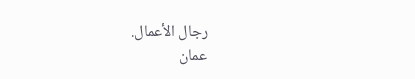رجال الأعمال.
عمان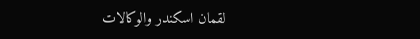لقمان اسكندر والوكالات